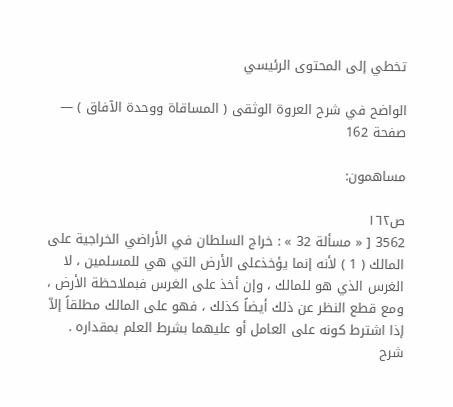تخطي إلى المحتوى الرئيسي

الواضح في شرح العروة الوثقى ( المساقاة ووحدة الآفاق ) — صفحة 162

مساهمون:

ص١٦٢
3562 [ « مسألة 32 » : خراج السلطان في الأراضي الخراجية على المالك ( 1 ) لأنه إنما يؤخذعلى الأرض التي هي للمسلمين ، لا الغرس الذي هو للمالك ، وإن أخذ على الغرس فبملاحظة الأرض ، ومع قطع النظر عن ذلك أيضاً كذلك ، فهو على المالك مطلقاً إلاّ إذا اشترط كونه على العامل أو عليهما بشرط العلم بمقداره .
شرح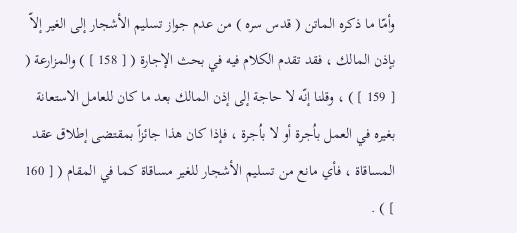وأمّا ما ذكره الماتن ( قدس سره ) من عدم جواز تسليم الأشجار إلى الغير إلاّ بإذن المالك ، فقد تقدم الكلام فيه في بحث الإجارة ( [ 158 ] ) والمزارعة ( [ 159 ] ) ، وقلنا إنّه لا حاجة إلى إذن المالك بعد ما كان للعامل الاستعانة بغيره في العمل باُجرة أو لا باُجرة ، فإذا كان هذا جائزاً بمقتضى إطلاق عقد المساقاة ، فأي مانع من تسليم الأشجار للغير مساقاة كما في المقام ( [ 160 ] ) .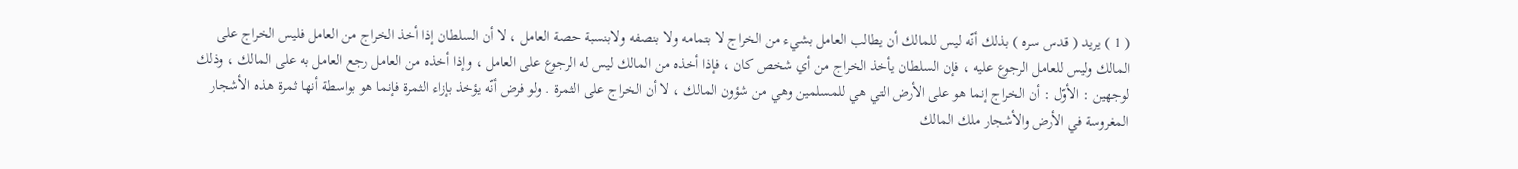( 1 ) يريد ( قدس سره ) بذلك أنّه ليس للمالك أن يطالب العامل بشيء من الخراج لا بتمامه ولا بنصفه ولابنسبة حصة العامل ، لا أن السلطان إذا أخذ الخراج من العامل فليس الخراج على المالك وليس للعامل الرجوع عليه ، فإن السلطان يأخذ الخراج من أي شخص كان ، فإذا أخذه من المالك ليس له الرجوع على العامل ، وإذا أخذه من العامل رجع العامل به على المالك ، وذلك لوجهين : الأوّل : أن الخراج إنما هو على الأرض التي هي للمسلمين وهي من شؤون المالك ، لا أن الخراج على الثمرة . ولو فرض أنّه يؤخذ بإزاء الثمرة فإنما هو بواسطة أنها ثمرة هذه الأشجار المغروسة في الأرض والأشجار ملك المالك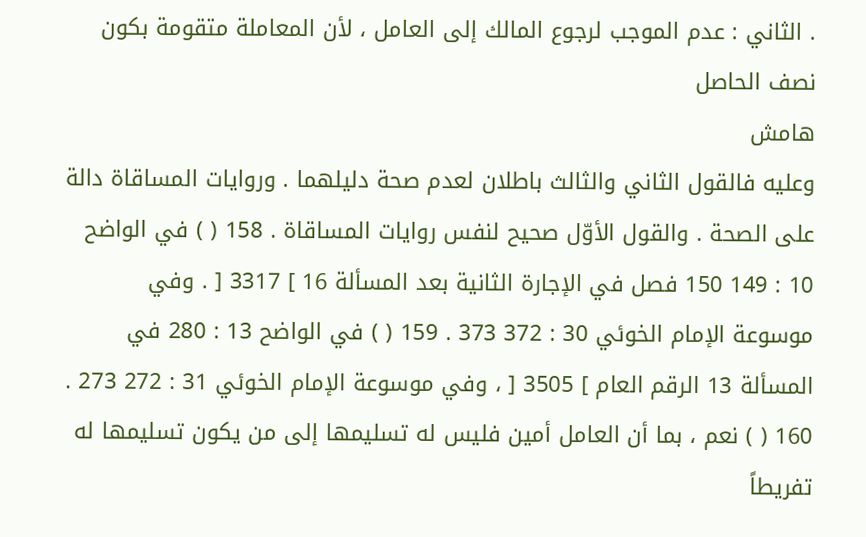. الثاني : عدم الموجب لرجوع المالك إلى العامل ، لأن المعاملة متقومة بكون نصف الحاصل
هامش
وعليه فالقول الثاني والثالث باطلان لعدم صحة دليلهما . وروايات المساقاة دالة على الصحة . والقول الأوّل صحيح لنفس روايات المساقاة . 158 ( ) في الواضح 10 : 149 150 فصل في الإجارة الثانية بعد المسألة 16 ] 3317 [ . وفي موسوعة الإمام الخوئي 30 : 372 373 . 159 ( ) في الواضح 13 : 280 في المسألة 13 الرقم العام ] 3505 [ ، وفي موسوعة الإمام الخوئي 31 : 272 273 . 160 ( ) نعم ، بما أن العامل أمين فليس له تسليمها إلى من يكون تسليمها له تفريطاً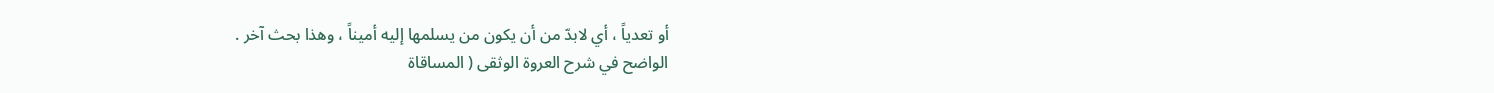أو تعدياً ، أي لابدّ من أن يكون من يسلمها إليه أميناً ، وهذا بحث آخر .
الواضح في شرح العروة الوثقى ( المساقاة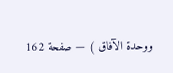ووحدة الآفاق ) — صفحة 162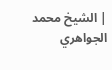| الشيخ محمد الجواهري